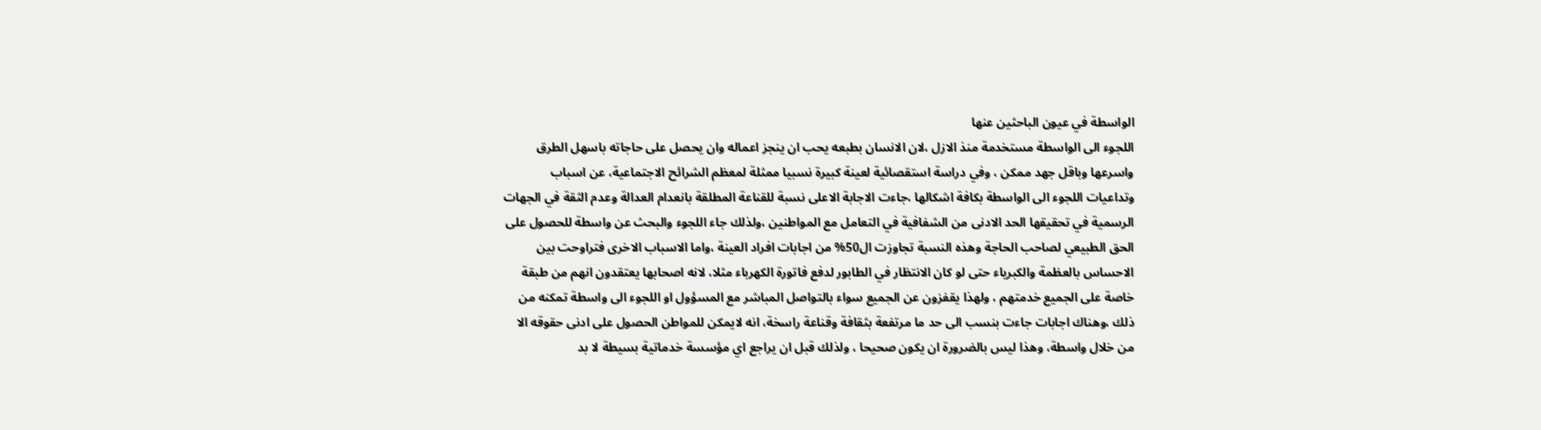الواسطة في عيون الباحثين عنها
اللجوء الى الواسطة مستخدمة منذ الازل ،لان الانسان بطبعه يحب ان ينجز اعماله وان يحصل على حاجاته باسهل الطرق واسرعها وباقل جهد ممكن ، وفي دراسة استقصائية لعينة كبيرة نسبيا ممثلة لمعظم الشرائح الاجتماعية، عن اسباب وتداعيات اللجوء الى الواسطة بكافة اشكالها ،جاءت الاجابة الاعلى نسبة للقناعة المطلقة بانعدام العدالة وعدم الثقة في الجهات الرسمية في تحقيقها الحد الادنى من الشفافية في التعامل مع المواطنين ،ولذلك جاء اللجوء والبحث عن واسطة للحصول على الحق الطبيعي لصاحب الحاجة وهذه النسبة تجاوزت ال50% من اجابات افراد العينة ،واما الاسباب الاخرى فتراوحت بين الاحساس بالعظمة والكبرياء حتى لو كان الانتظار في الطابور لدفع فاتورة الكهرباء مثلا، لانه اصحابها يعتقدون انهم من طبقة خاصة على الجميع خدمتهم ، ولهذا يقفزون عن الجميع سواء بالتواصل المباشر مع المسؤول او اللجوء الى واسطة تمكنه من ذلك ،وهناك اجابات جاءت بنسب الى حد ما مرتفعة بثقافة وقناعة راسخة، انه لايمكن للمواطن الحصول على ادنى حقوقه الا من خلال واسطة، وهذا ليس بالضرورة ان يكون صحيحا ، ولذلك قبل ان يراجع اي مؤسسة خدماتية بسيطة لا بد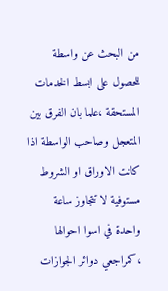من البحث عن واسطة للحصول على ابسط الخدمات المستحقة ،علما بان الفرق بين المتعجل وصاحب الواسطة اذا كانت الاوراق او الشروط مستوفية لا تتجاوز ساعة واحدة في اسوا احوالها ،كمراجعي دوائر الجوازات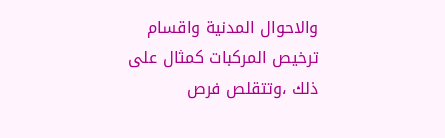والاحوال المدنية واقسام ترخيص المركبات كمثال على ذلك ،وتتقلص فرص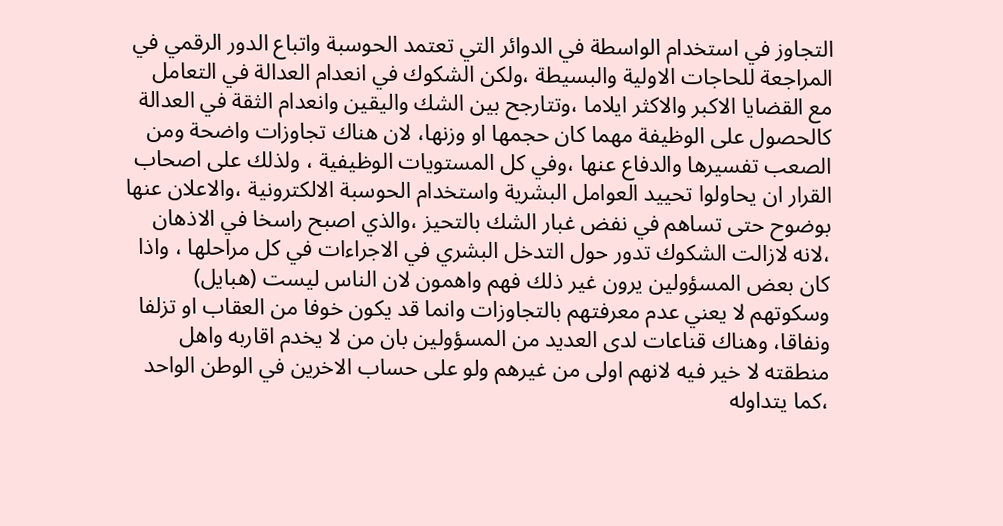التجاوز في استخدام الواسطة في الدوائر التي تعتمد الحوسبة واتباع الدور الرقمي في المراجعة للحاجات الاولية والبسيطة ،ولكن الشكوك في انعدام العدالة في التعامل مع القضايا الاكبر والاكثر ايلاما ،وتتارجح بين الشك واليقين وانعدام الثقة في العدالة كالحصول على الوظيفة مهما كان حجمها او وزنها، لان هناك تجاوزات واضحة ومن الصعب تفسيرها والدفاع عنها ،وفي كل المستويات الوظيفية ، ولذلك على اصحاب القرار ان يحاولوا تحييد العوامل البشرية واستخدام الحوسبة الالكترونية ،والاعلان عنها بوضوح حتى تساهم في نفض غبار الشك بالتحيز ،والذي اصبح راسخا في الاذهان ،لانه لازالت الشكوك تدور حول التدخل البشري في الاجراءات في كل مراحلها ، واذا كان بعض المسؤولين يرون غير ذلك فهم واهمون لان الناس ليست (هبايل) وسكوتهم لا يعني عدم معرفتهم بالتجاوزات وانما قد يكون خوفا من العقاب او تزلفا ونفاقا، وهناك قناعات لدى العديد من المسؤولين بان من لا يخدم اقاربه واهل منطقته لا خير فيه لانهم اولى من غيرهم ولو على حساب الاخرين في الوطن الواحد ،كما يتداوله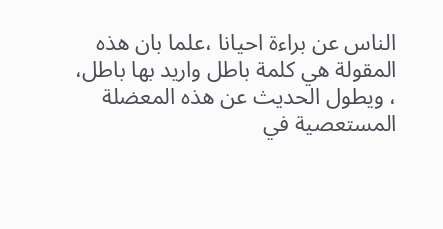الناس عن براءة احيانا ،علما بان هذه المقولة هي كلمة باطل واريد بها باطل، ، ويطول الحديث عن هذه المعضلة المستعصية في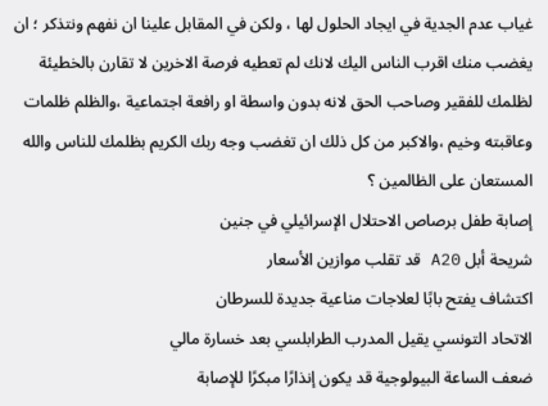غياب عدم الجدية في ايجاد الحلول لها ، ولكن في المقابل علينا ان نفهم ونتذكر ؛ ان يغضب منك اقرب الناس اليك لانك لم تعطيه فرصة الاخرين لا تقارن بالخطيئة لظلمك للفقير وصاحب الحق لانه بدون واسطة او رافعة اجتماعية ،والظلم ظلمات وعاقبته وخيم ،والاكبر من كل ذلك ان تغضب وجه ربك الكريم بظلمك للناس والله المستعان على الظالمين ؟
إصابة طفل برصاص الاحتلال الإسرائيلي في جنين
شريحة أبل A20 قد تقلب موازين الأسعار
اكتشاف يفتح بابًا لعلاجات مناعية جديدة للسرطان
الاتحاد التونسي يقيل المدرب الطرابلسي بعد خسارة مالي
ضعف الساعة البيولوجية قد يكون إنذارًا مبكرًا للإصابة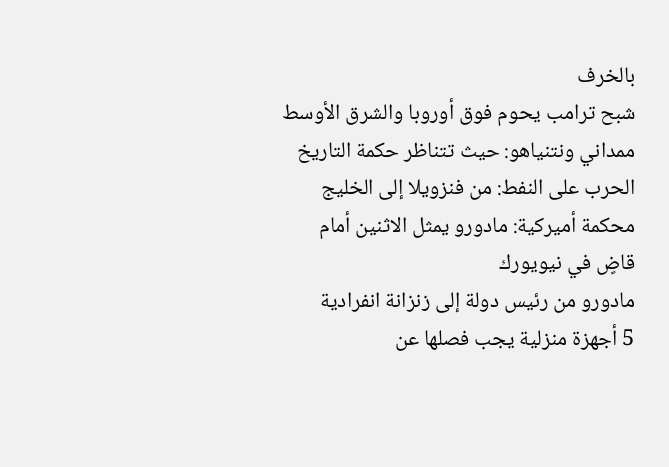بالخرف
شبح ترامب يحوم فوق أوروبا والشرق الأوسط
ممداني ونتنياهو: حيث تتناظر حكمة التاريخ
الحرب على النفط: من فنزويلا إلى الخليج
محكمة أميركية: مادورو يمثل الاثنين أمام قاضٍ في نيويورك
مادورو من رئيس دولة إلى زنزانة انفرادية
5 أجهزة منزلية يجب فصلها عن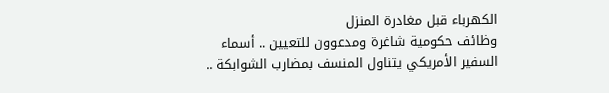الكهرباء قبل مغادرة المنزل
وظائف حكومية شاغرة ومدعوون للتعيين .. أسماء
السفير الأمريكي يتناول المنسف بمضارب الشوابكة ..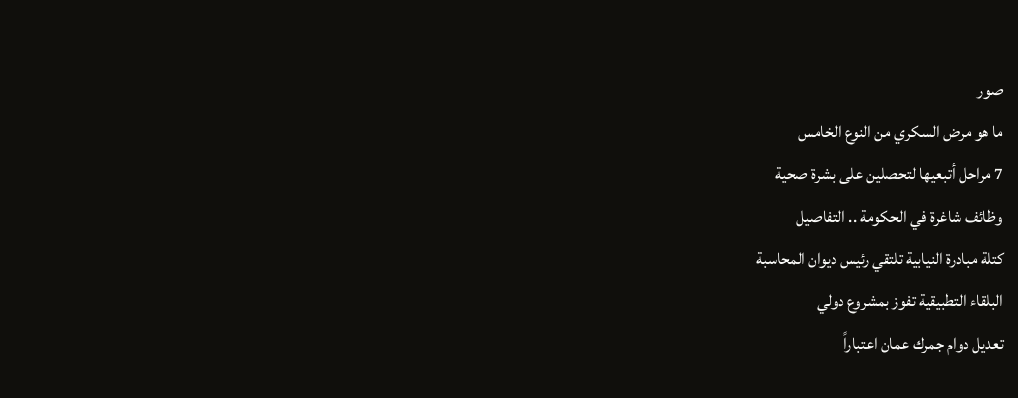صور
ما هو مرض السكري من النوع الخامس
7 مراحل أتبعيها لتحصلين على بشرة صحية
وظائف شاغرة في الحكومة .. التفاصيل
كتلة مبادرة النيابية تلتقي رئيس ديوان المحاسبة
البلقاء التطبيقية تفوز بمشروع دولي
تعديل دوام جمرك عمان اعتباراً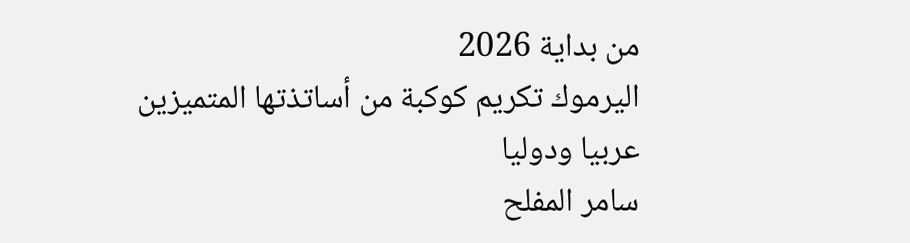من بداية 2026
اليرموك تكريم كوكبة من أساتذتها المتميزين عربيا ودوليا
سامر المفلح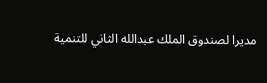مديرا لصندوق الملك عبدالله الثاني للتنمية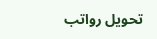تحويل رواتب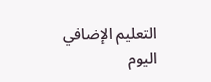التعليم الإضافي اليوم